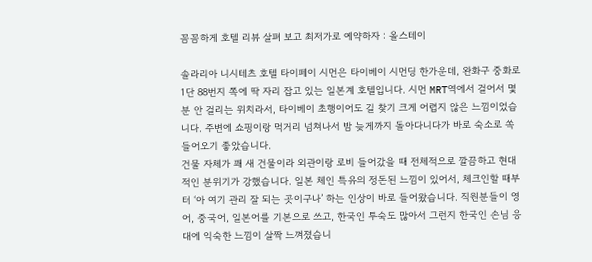꼼꼼하게 호텔 리뷰 살펴 보고 최저가로 예약하자 : 올스테이

솔라리아 니시테츠 호텔 타이페이 시먼은 타이베이 시먼딩 한가운데, 완화구 중화로 1단 88번지 쪽에 딱 자리 잡고 있는 일본계 호텔입니다. 시먼 MRT역에서 걸어서 몇 분 안 걸리는 위치라서, 타이베이 초행이어도 길 찾기 크게 어렵지 않은 느낌이었습니다. 주변에 쇼핑이랑 먹거리 넘쳐나서 밤 늦게까지 돌아다니다가 바로 숙소로 쏙 들어오기 좋았습니다.
건물 자체가 꽤 새 건물이라 외관이랑 로비 들어갔을 때 전체적으로 깔끔하고 현대적인 분위기가 강했습니다. 일본 체인 특유의 정돈된 느낌이 있어서, 체크인할 때부터 ‘아 여기 관리 잘 되는 곳이구나’ 하는 인상이 바로 들어왔습니다. 직원분들이 영어, 중국어, 일본어를 기본으로 쓰고, 한국인 투숙도 많아서 그런지 한국인 손님 응대에 익숙한 느낌이 살짝 느껴졌습니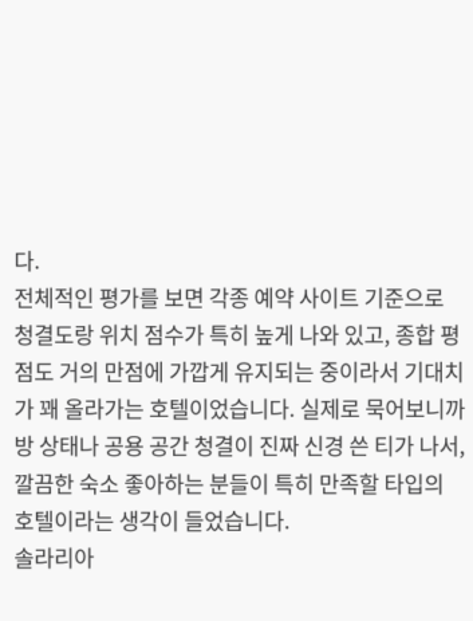다.
전체적인 평가를 보면 각종 예약 사이트 기준으로 청결도랑 위치 점수가 특히 높게 나와 있고, 종합 평점도 거의 만점에 가깝게 유지되는 중이라서 기대치가 꽤 올라가는 호텔이었습니다. 실제로 묵어보니까 방 상태나 공용 공간 청결이 진짜 신경 쓴 티가 나서, 깔끔한 숙소 좋아하는 분들이 특히 만족할 타입의 호텔이라는 생각이 들었습니다.
솔라리아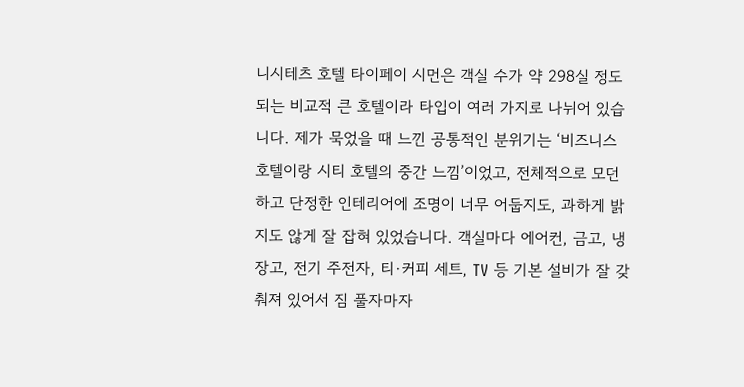니시테츠 호텔 타이페이 시먼은 객실 수가 약 298실 정도 되는 비교적 큰 호텔이라 타입이 여러 가지로 나뉘어 있습니다. 제가 묵었을 때 느낀 공통적인 분위기는 ‘비즈니스 호텔이랑 시티 호텔의 중간 느낌’이었고, 전체적으로 모던하고 단정한 인테리어에 조명이 너무 어둡지도, 과하게 밝지도 않게 잘 잡혀 있었습니다. 객실마다 에어컨, 금고, 냉장고, 전기 주전자, 티·커피 세트, TV 등 기본 설비가 잘 갖춰져 있어서 짐 풀자마자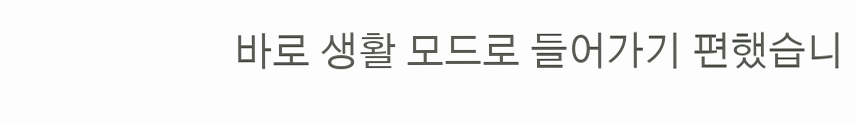바로 생활 모드로 들어가기 편했습니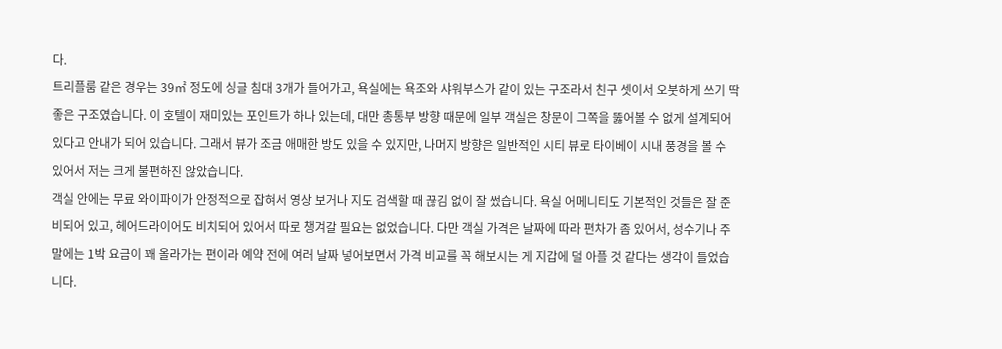다.
트리플룸 같은 경우는 39㎡ 정도에 싱글 침대 3개가 들어가고, 욕실에는 욕조와 샤워부스가 같이 있는 구조라서 친구 셋이서 오붓하게 쓰기 딱 좋은 구조였습니다. 이 호텔이 재미있는 포인트가 하나 있는데, 대만 총통부 방향 때문에 일부 객실은 창문이 그쪽을 뚫어볼 수 없게 설계되어 있다고 안내가 되어 있습니다. 그래서 뷰가 조금 애매한 방도 있을 수 있지만, 나머지 방향은 일반적인 시티 뷰로 타이베이 시내 풍경을 볼 수 있어서 저는 크게 불편하진 않았습니다.
객실 안에는 무료 와이파이가 안정적으로 잡혀서 영상 보거나 지도 검색할 때 끊김 없이 잘 썼습니다. 욕실 어메니티도 기본적인 것들은 잘 준비되어 있고, 헤어드라이어도 비치되어 있어서 따로 챙겨갈 필요는 없었습니다. 다만 객실 가격은 날짜에 따라 편차가 좀 있어서, 성수기나 주말에는 1박 요금이 꽤 올라가는 편이라 예약 전에 여러 날짜 넣어보면서 가격 비교를 꼭 해보시는 게 지갑에 덜 아플 것 같다는 생각이 들었습니다.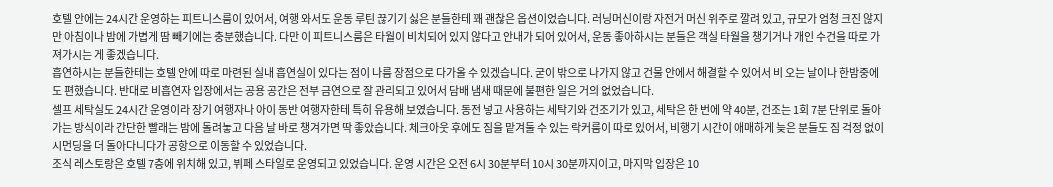호텔 안에는 24시간 운영하는 피트니스룸이 있어서, 여행 와서도 운동 루틴 끊기기 싫은 분들한테 꽤 괜찮은 옵션이었습니다. 러닝머신이랑 자전거 머신 위주로 깔려 있고, 규모가 엄청 크진 않지만 아침이나 밤에 가볍게 땀 빼기에는 충분했습니다. 다만 이 피트니스룸은 타월이 비치되어 있지 않다고 안내가 되어 있어서, 운동 좋아하시는 분들은 객실 타월을 챙기거나 개인 수건을 따로 가져가시는 게 좋겠습니다.
흡연하시는 분들한테는 호텔 안에 따로 마련된 실내 흡연실이 있다는 점이 나름 장점으로 다가올 수 있겠습니다. 굳이 밖으로 나가지 않고 건물 안에서 해결할 수 있어서 비 오는 날이나 한밤중에도 편했습니다. 반대로 비흡연자 입장에서는 공용 공간은 전부 금연으로 잘 관리되고 있어서 담배 냄새 때문에 불편한 일은 거의 없었습니다.
셀프 세탁실도 24시간 운영이라 장기 여행자나 아이 동반 여행자한테 특히 유용해 보였습니다. 동전 넣고 사용하는 세탁기와 건조기가 있고, 세탁은 한 번에 약 40분, 건조는 1회 7분 단위로 돌아가는 방식이라 간단한 빨래는 밤에 돌려놓고 다음 날 바로 챙겨가면 딱 좋았습니다. 체크아웃 후에도 짐을 맡겨둘 수 있는 락커룸이 따로 있어서, 비행기 시간이 애매하게 늦은 분들도 짐 걱정 없이 시먼딩을 더 돌아다니다가 공항으로 이동할 수 있었습니다.
조식 레스토랑은 호텔 7층에 위치해 있고, 뷔페 스타일로 운영되고 있었습니다. 운영 시간은 오전 6시 30분부터 10시 30분까지이고, 마지막 입장은 10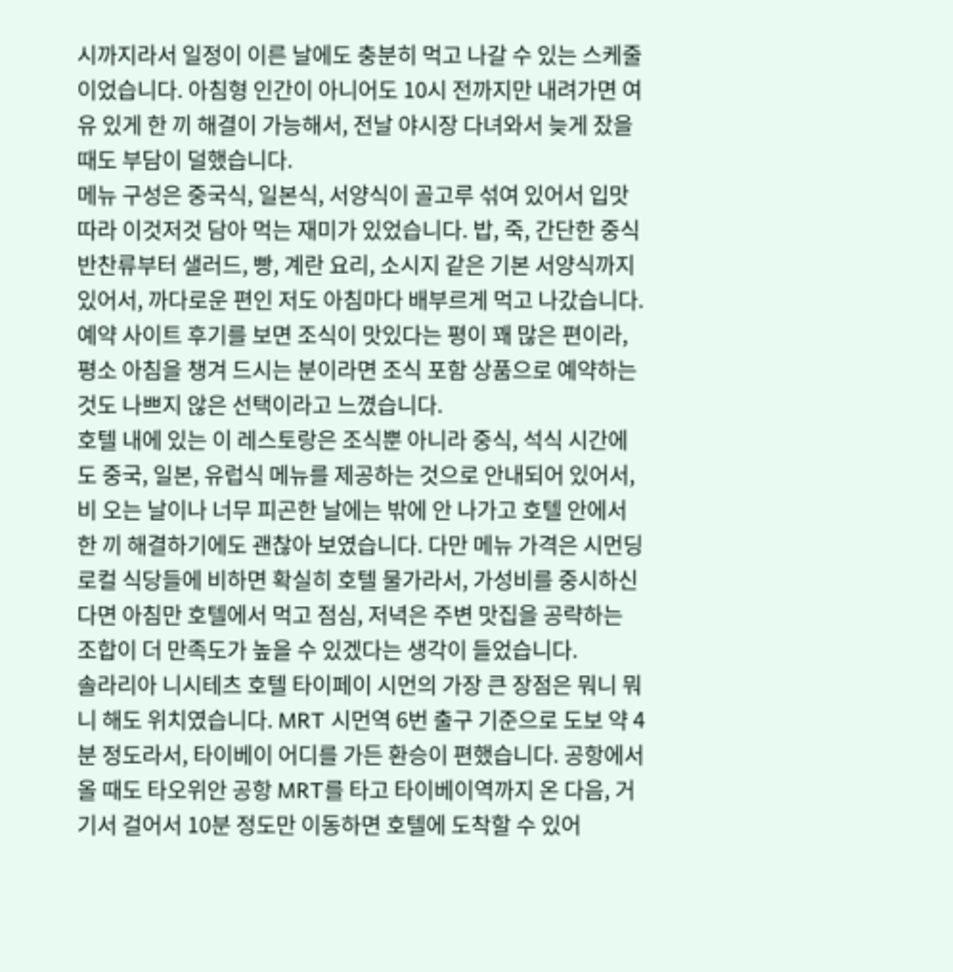시까지라서 일정이 이른 날에도 충분히 먹고 나갈 수 있는 스케줄이었습니다. 아침형 인간이 아니어도 10시 전까지만 내려가면 여유 있게 한 끼 해결이 가능해서, 전날 야시장 다녀와서 늦게 잤을 때도 부담이 덜했습니다.
메뉴 구성은 중국식, 일본식, 서양식이 골고루 섞여 있어서 입맛 따라 이것저것 담아 먹는 재미가 있었습니다. 밥, 죽, 간단한 중식 반찬류부터 샐러드, 빵, 계란 요리, 소시지 같은 기본 서양식까지 있어서, 까다로운 편인 저도 아침마다 배부르게 먹고 나갔습니다. 예약 사이트 후기를 보면 조식이 맛있다는 평이 꽤 많은 편이라, 평소 아침을 챙겨 드시는 분이라면 조식 포함 상품으로 예약하는 것도 나쁘지 않은 선택이라고 느꼈습니다.
호텔 내에 있는 이 레스토랑은 조식뿐 아니라 중식, 석식 시간에도 중국, 일본, 유럽식 메뉴를 제공하는 것으로 안내되어 있어서, 비 오는 날이나 너무 피곤한 날에는 밖에 안 나가고 호텔 안에서 한 끼 해결하기에도 괜찮아 보였습니다. 다만 메뉴 가격은 시먼딩 로컬 식당들에 비하면 확실히 호텔 물가라서, 가성비를 중시하신다면 아침만 호텔에서 먹고 점심, 저녁은 주변 맛집을 공략하는 조합이 더 만족도가 높을 수 있겠다는 생각이 들었습니다.
솔라리아 니시테츠 호텔 타이페이 시먼의 가장 큰 장점은 뭐니 뭐니 해도 위치였습니다. MRT 시먼역 6번 출구 기준으로 도보 약 4분 정도라서, 타이베이 어디를 가든 환승이 편했습니다. 공항에서 올 때도 타오위안 공항 MRT를 타고 타이베이역까지 온 다음, 거기서 걸어서 10분 정도만 이동하면 호텔에 도착할 수 있어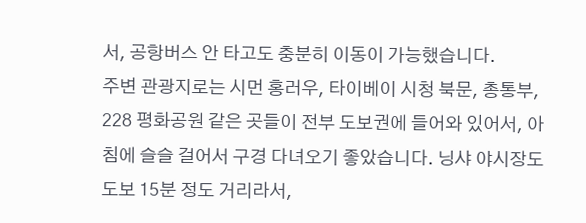서, 공항버스 안 타고도 충분히 이동이 가능했습니다.
주변 관광지로는 시먼 홍러우, 타이베이 시청 북문, 총통부, 228 평화공원 같은 곳들이 전부 도보권에 들어와 있어서, 아침에 슬슬 걸어서 구경 다녀오기 좋았습니다. 닝샤 야시장도 도보 15분 정도 거리라서,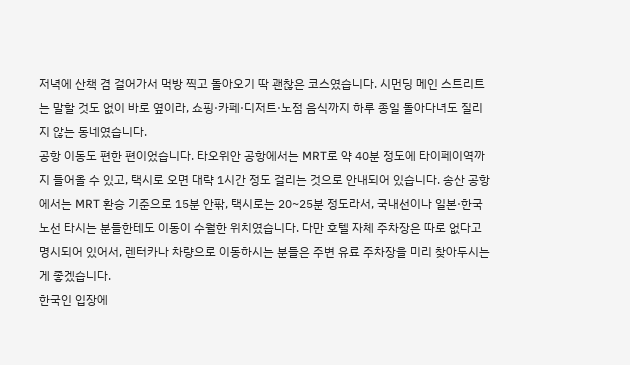저녁에 산책 겸 걸어가서 먹방 찍고 돌아오기 딱 괜찮은 코스였습니다. 시먼딩 메인 스트리트는 말할 것도 없이 바로 옆이라, 쇼핑·카페·디저트·노점 음식까지 하루 종일 돌아다녀도 질리지 않는 동네였습니다.
공항 이동도 편한 편이었습니다. 타오위안 공항에서는 MRT로 약 40분 정도에 타이페이역까지 들어올 수 있고, 택시로 오면 대략 1시간 정도 걸리는 것으로 안내되어 있습니다. 송산 공항에서는 MRT 환승 기준으로 15분 안팎, 택시로는 20~25분 정도라서, 국내선이나 일본·한국 노선 타시는 분들한테도 이동이 수월한 위치였습니다. 다만 호텔 자체 주차장은 따로 없다고 명시되어 있어서, 렌터카나 차량으로 이동하시는 분들은 주변 유료 주차장을 미리 찾아두시는 게 좋겠습니다.
한국인 입장에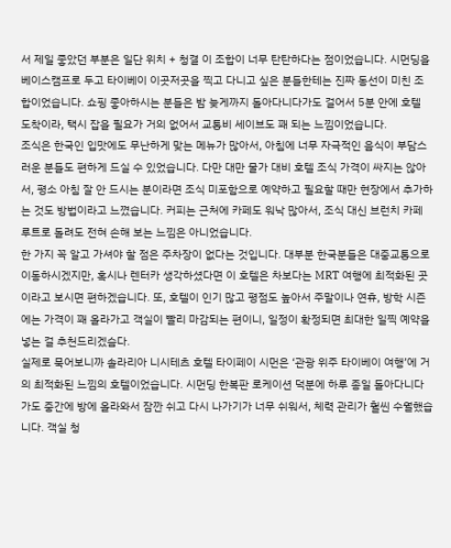서 제일 좋았던 부분은 일단 위치 + 청결 이 조합이 너무 탄탄하다는 점이었습니다. 시먼딩을 베이스캠프로 두고 타이베이 이곳저곳을 찍고 다니고 싶은 분들한테는 진짜 동선이 미친 조합이었습니다. 쇼핑 좋아하시는 분들은 밤 늦게까지 돌아다니다가도 걸어서 5분 안에 호텔 도착이라, 택시 잡을 필요가 거의 없어서 교통비 세이브도 꽤 되는 느낌이었습니다.
조식은 한국인 입맛에도 무난하게 맞는 메뉴가 많아서, 아침에 너무 자극적인 음식이 부담스러운 분들도 편하게 드실 수 있었습니다. 다만 대만 물가 대비 호텔 조식 가격이 싸지는 않아서, 평소 아침 잘 안 드시는 분이라면 조식 미포함으로 예약하고 필요할 때만 현장에서 추가하는 것도 방법이라고 느꼈습니다. 커피는 근처에 카페도 워낙 많아서, 조식 대신 브런치 카페 루트로 돌려도 전혀 손해 보는 느낌은 아니었습니다.
한 가지 꼭 알고 가셔야 할 점은 주차장이 없다는 것입니다. 대부분 한국분들은 대중교통으로 이동하시겠지만, 혹시나 렌터카 생각하셨다면 이 호텔은 차보다는 MRT 여행에 최적화된 곳이라고 보시면 편하겠습니다. 또, 호텔이 인기 많고 평점도 높아서 주말이나 연휴, 방학 시즌에는 가격이 꽤 올라가고 객실이 빨리 마감되는 편이니, 일정이 확정되면 최대한 일찍 예약을 넣는 걸 추천드리겠슴다.
실제로 묵어보니까 솔라리아 니시테츠 호텔 타이페이 시먼은 ‘관광 위주 타이베이 여행’에 거의 최적화된 느낌의 호텔이었습니다. 시먼딩 한복판 로케이션 덕분에 하루 종일 돌아다니다가도 중간에 방에 올라와서 잠깐 쉬고 다시 나가기가 너무 쉬워서, 체력 관리가 훨씬 수월했습니다. 객실 청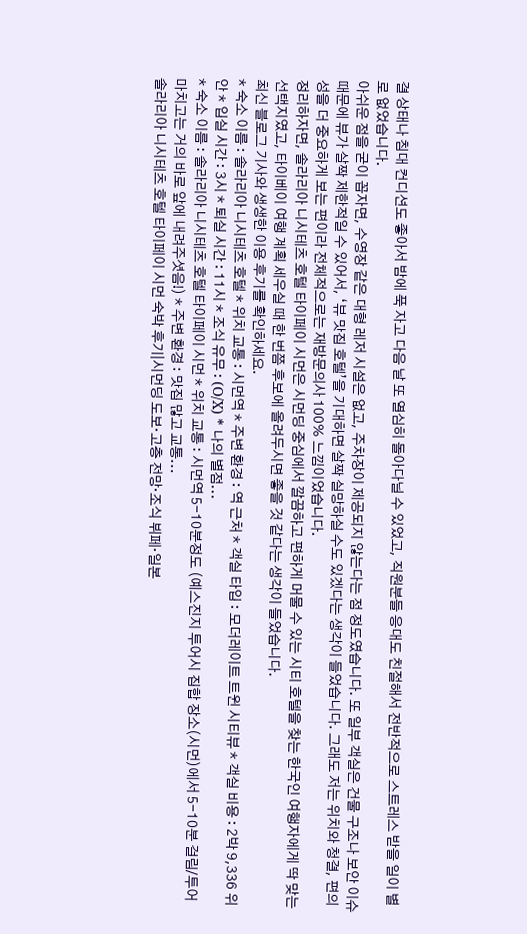결 상태나 침대 컨디션도 좋아서 밤에 푹 자고 다음 날 또 열심히 돌아다닐 수 있었고, 직원분들 응대도 친절해서 전반적으로 스트레스 받을 일이 별로 없었습니다.
아쉬운 점을 굳이 꼽자면, 수영장 같은 대형 레저 시설은 없고, 주차장이 제공되지 않는다는 점 정도였습니다. 또 일부 객실은 건물 구조나 보안 이슈 때문에 뷰가 살짝 제한적일 수 있어서, ‘뷰 맛집 호텔’을 기대하면 살짝 실망하실 수도 있겠다는 생각이 들었습니다. 그래도 저는 위치와 청결, 편의성을 더 중요하게 보는 편이라 전체적으로는 재방문의사 100% 느낌이었습니다.
정리하자면, 솔라리아 니시테츠 호텔 타이페이 시먼은 시먼딩 중심에서 깔끔하고 편하게 머물 수 있는 시티 호텔을 찾는 한국인 여행자에게 딱 맞는 선택지였고, 타이베이 여행 계획 세우실 때 한 번쯤 후보에 올려두시면 좋을 것 같다는 생각이 들었습니다.
최신 블로그 기사와 생생한 이용 후기를 확인하세요.
* 숙소 이름 : 솔라리아 니시테츠 호텔 * 위치 교통 : 시먼역 * 주변 환경 : 역 근처 * 객실 타입 : 모더레이트 트윈 시티뷰 * 객실 비용 : 2박 9,336 위안 * 입실 시간 : 3시 * 퇴실 시간 : 11시 * 조식 유무 : (O/X) * 나의 별점...
* 숙소 이름 : 솔라리아 니시테츠 호텔 타이페이 시먼 * 위치 교통 : 시먼역 5-10분정도 (예스진지 투어시 집합 장소(시먼)에서 5-10분 걸림/투어 마치고는 거의 바로 앞에 내려주셧음!) * 주변 환경 : 맛집 많고 교통...
솔라리아 니시테츠 호텔 타이페이 시먼 숙박 후기|시먼딩 도보·고층 전망·조식 뷔페·일본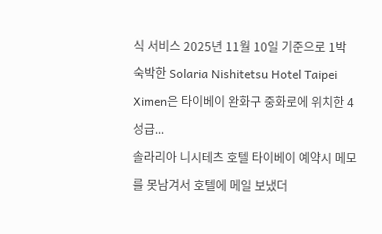식 서비스 2025년 11월 10일 기준으로 1박 숙박한 Solaria Nishitetsu Hotel Taipei Ximen은 타이베이 완화구 중화로에 위치한 4성급...
솔라리아 니시테츠 호텔 타이베이 예약시 메모를 못남겨서 호텔에 메일 보냈더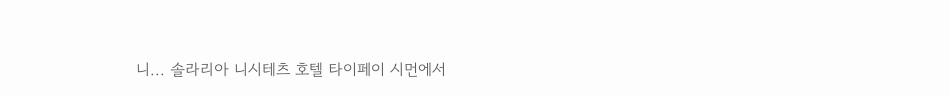니... 솔라리아 니시테츠 호텔 타이페이 시먼에서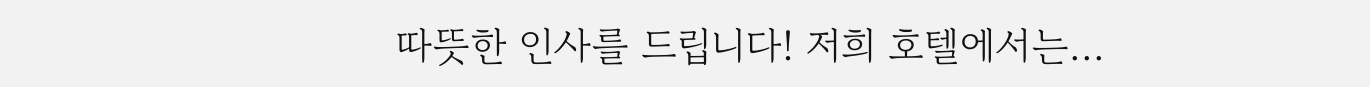따뜻한 인사를 드립니다! 저희 호텔에서는...